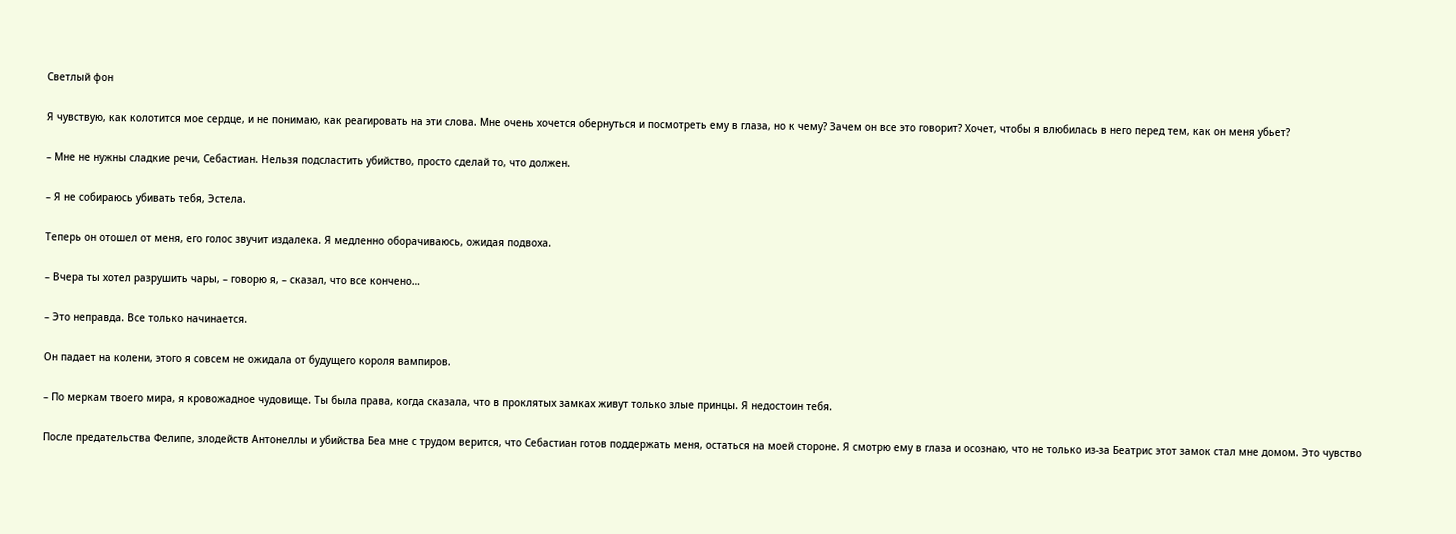Светлый фон

Я чувствую, как колотится мое сердце, и не понимаю, как реагировать на эти слова. Мне очень хочется обернуться и посмотреть ему в глаза, но к чему? Зачем он все это говорит? Хочет, чтобы я влюбилась в него перед тем, как он меня убьет?

– Мне не нужны сладкие речи, Себастиан. Нельзя подсластить убийство, просто сделай то, что должен.

– Я не собираюсь убивать тебя, Эстела.

Теперь он отошел от меня, его голос звучит издалека. Я медленно оборачиваюсь, ожидая подвоха.

– Вчера ты хотел разрушить чары, – говорю я, – сказал, что все кончено…

– Это неправда. Все только начинается.

Он падает на колени, этого я совсем не ожидала от будущего короля вампиров.

– По меркам твоего мира, я кровожадное чудовище. Ты была права, когда сказала, что в проклятых замках живут только злые принцы. Я недостоин тебя.

После предательства Фелипе, злодейств Антонеллы и убийства Беа мне с трудом верится, что Себастиан готов поддержать меня, остаться на моей стороне. Я смотрю ему в глаза и осознаю, что не только из-за Беатрис этот замок стал мне домом. Это чувство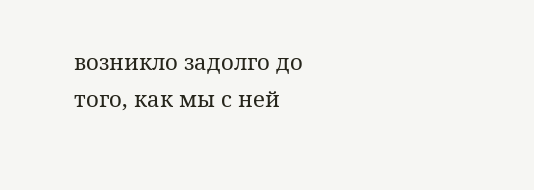возникло задолго до того, как мы с ней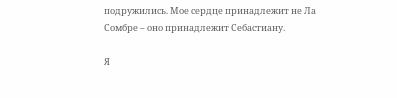подружились. Мое сердце принадлежит не Ла Сомбре – оно принадлежит Себастиану.

Я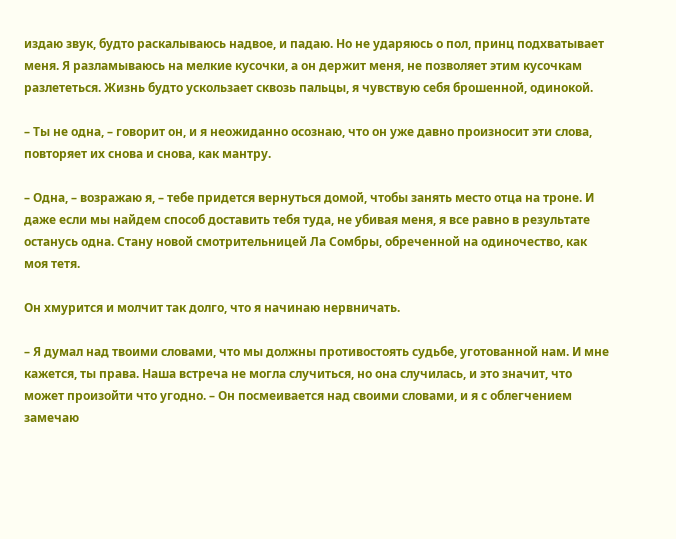издаю звук, будто раскалываюсь надвое, и падаю. Но не ударяюсь о пол, принц подхватывает меня. Я разламываюсь на мелкие кусочки, а он держит меня, не позволяет этим кусочкам разлететься. Жизнь будто ускользает сквозь пальцы, я чувствую себя брошенной, одинокой.

– Ты не одна, – говорит он, и я неожиданно осознаю, что он уже давно произносит эти слова, повторяет их снова и снова, как мантру.

– Одна, – возражаю я, – тебе придется вернуться домой, чтобы занять место отца на троне. И даже если мы найдем способ доставить тебя туда, не убивая меня, я все равно в результате останусь одна. Стану новой смотрительницей Ла Сомбры, обреченной на одиночество, как моя тетя.

Он хмурится и молчит так долго, что я начинаю нервничать.

– Я думал над твоими словами, что мы должны противостоять судьбе, уготованной нам. И мне кажется, ты права. Наша встреча не могла случиться, но она случилась, и это значит, что может произойти что угодно. – Он посмеивается над своими словами, и я с облегчением замечаю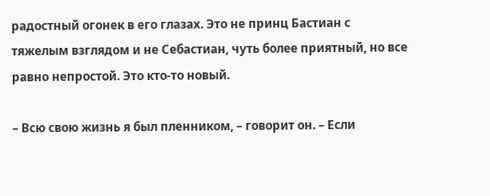радостный огонек в его глазах. Это не принц Бастиан с тяжелым взглядом и не Себастиан, чуть более приятный, но все равно непростой. Это кто-то новый.

– Всю свою жизнь я был пленником, – говорит он. – Если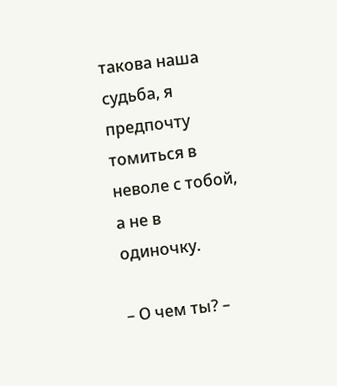такова наша судьба, я предпочту томиться в неволе с тобой, а не в одиночку.

– О чем ты? –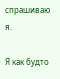спрашиваю я.

Я как будто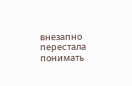внезапно перестала понимать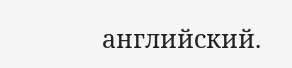английский.